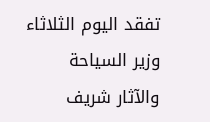تفقد اليوم الثلاثاء وزير السياحة والآثار شريف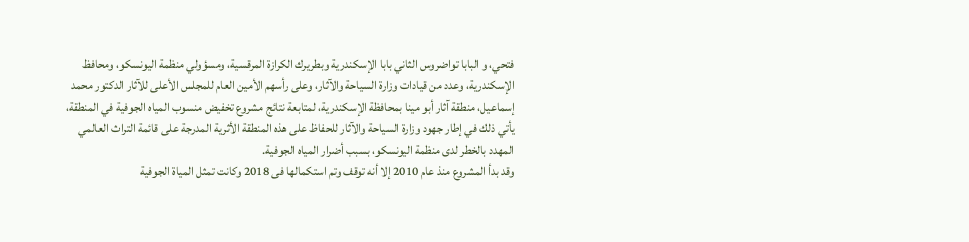فتحي، و البابا تواضروس الثاني بابا الإسكندرية وبطريرك الكرازة المرقسية، ومسؤولي منظمة اليونسكو، ومحافظ الإسكندرية، وعدد من قيادات وزارة السياحة والآثار، وعلى رأسهم الأمين العام للمجلس الأعلى للآثار الدكتور محمد إسماعيل، منطقة آثار أبو مينا بمحافظة الإسكندرية، لمتابعة نتائج مشروع تخفيض منسوب المياه الجوفية في المنطقة، يأتي ذلك في إطار جهود وزارة السياحة والآثار للحفاظ على هذه المنطقة الأثرية المدرجة على قائمة التراث العالمي المهدد بالخطر لدى منظمة اليونسكو، بسبب أضرار المياه الجوفية.
وقد بدأ المشروع منذ عام 2010 إلا أنه توقف وتم استكمالها فى 2018 وكانت تمثل المياة الجوفية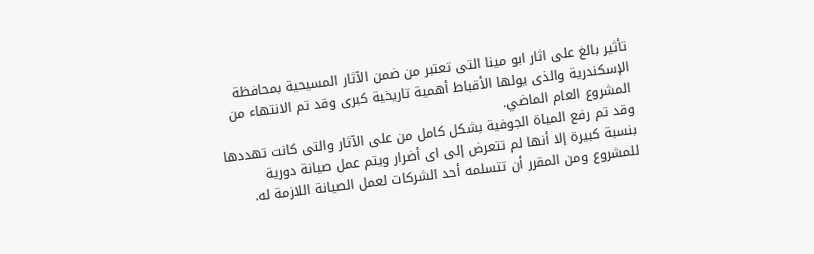تأثير بالغ على اثار ابو مينا التى تعتبر من ضمن الآثار المسيحية بمحافظة الإسكندرية والذى يولها الأقباط أهمية تاريخية كبرى وقد تم الانتهاء من المشروع العام الماضي.
وقد تم رفع المياة الجوفية بشكل كامل من على الآثار والتى كانت تهددها بنسبة كبيرة إلا أنها لم تتعرض إلى اى أضرار ويتم عمل صيانة دورية للمشروع ومن المقرر أن تتسلمه أحد الشركات لعمل الصيانة اللازمة له.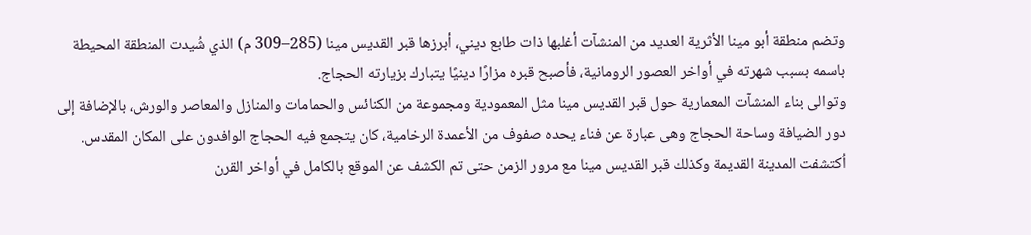وتضم منطقة أبو مينا الأثرية العديد من المنشآت أغلبها ذات طابع ديني، أبرزها قبر القديس مينا (285–309 م) الذي شُيدت المنطقة المحيطة باسمه بسبب شهرته في أواخر العصور الرومانية، فأصبح قبره مزارًا دينيًا يتبارك بزيارته الحجاج.
وتوالى بناء المنشآت المعمارية حول قبر القديس مينا مثل المعمودية ومجموعة من الكنائس والحمامات والمنازل والمعاصر والورش، بالإضافة إلى دور الضيافة وساحة الحجاج وهى عبارة عن فناء يحده صفوف من الأعمدة الرخامية، كان يتجمع فيه الحجاج الوافدون على المكان المقدس. اُكتشفت المدينة القديمة وكذلك قبر القديس مينا مع مرور الزمن حتى تم الكشف عن الموقع بالكامل في أواخر القرن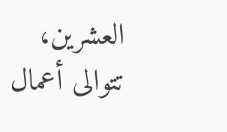العشرين، تتوالى أعمال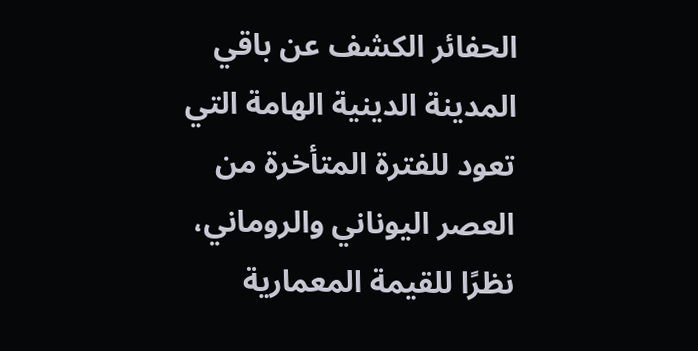الحفائر الكشف عن باقي المدينة الدينية الهامة التي تعود للفترة المتأخرة من العصر اليوناني والروماني، نظرًا للقيمة المعمارية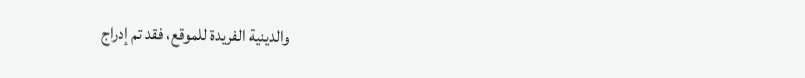والدينية الفريدة للموقع، فقد تم إدراج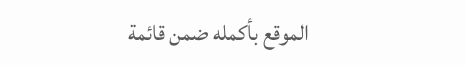الموقع بأكمله ضمن قائمة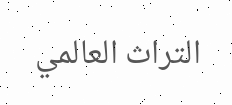التراث العالمي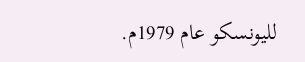لليونسكو عام 1979م.